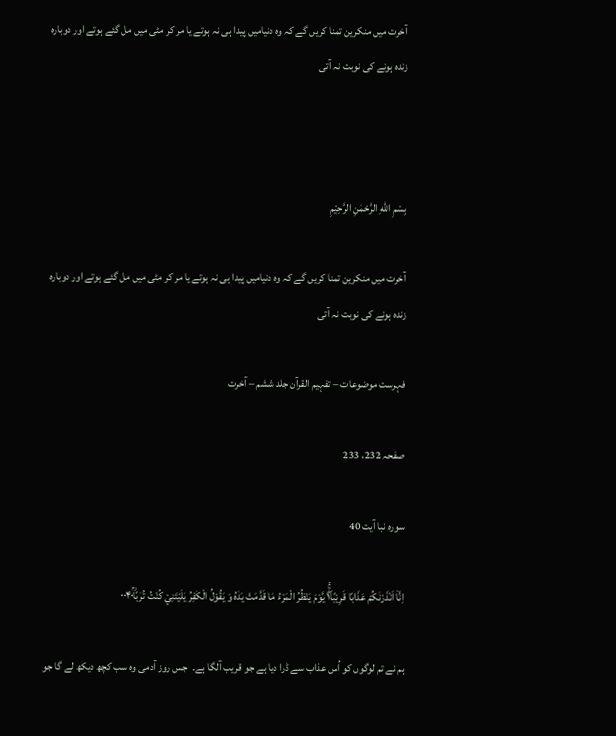آخرت میں منکرین تمنا کریں گے کہ وہ دنیامیں پیدا ہی نہ ہوتے یا مر کر مٹی میں مل گئے ہوتے اور دوبارہ زندہ ہونے کی نوبت نہ آتی



بِسْمِ اللّٰهِ الرَّحْمٰنِ الرَّحِيْمِ

آخرت میں منکرین تمنا کریں گے کہ وہ دنیامیں پیدا ہی نہ ہوتے یا مر کر مٹی میں مل گئے ہوتے اور دوبارہ زندہ ہونے کی نوبت نہ آتی

فہرست موضوعات – تفہیم القرآن جلد ششم – آخرت

صفحہ 232، 233

سورہ نبا آیت 40

اِنَّاۤ اَنْذَرْنٰكُمْ عَذَابًا قَرِيْبًا١ۖۚ۬ يَّوْمَ يَنْظُرُ الْمَرْءُ مَا قَدَّمَتْ يَدٰهُ وَ يَقُوْلُ الْكٰفِرُ يٰلَيْتَنِيْ كُنْتُ تُرٰبًاؒ۰۰۴۰

ہم نے تم لوگوں کو اُس عذاب سے ڈرا دیا ہے جو قریب آلگا ہے۔  جس روز آدمی وہ سب کچھ دیکھ لے گا جو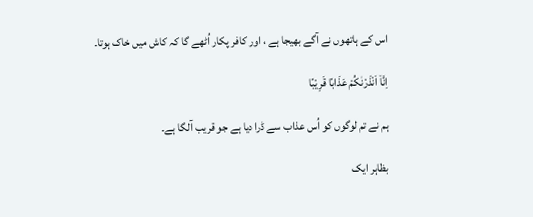اس کے ہاتھوں نے آگے بھیجا ہے ، اور کافر پکار اُٹھے گا کہ کاش میں خاک ہوتا۔

اِنَّاۤ اَنْذَرْنٰكُمْ عَذَابًا قَرِيْبًا

ہم نے تم لوگوں کو اُس عذاب سے ڈرا دیا ہے جو قریب آلگا ہے۔

بظاہر ایک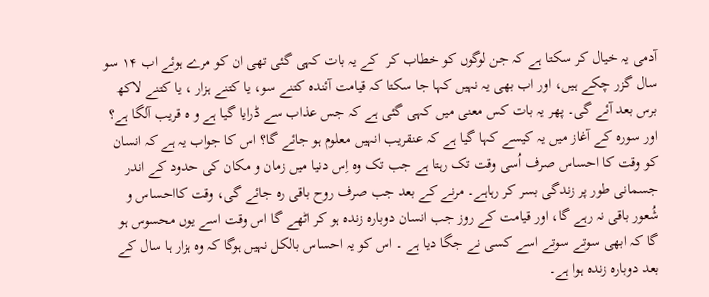آدمی یہ خیال کر سکتا ہے کہ جن لوگوں کو خطاب کر  کے یہ بات کہی گئی تھی ان کو مرے ہوئے اب ۱۴ سو سال گزر چکے ہیں، اور اب بھی یہ نہیں کہا جا سکتا کہ قیامت آئندہ کتنے سو، یا کتنے ہزار ، یا کتنے لاکھ برس بعد آئے گی۔ پھر یہ بات کس معنی میں کہی گئی ہے کہ جس عذاب سے ڈرایا گیا ہے و ہ قریب آلگا ہے؟ اور سورہ کے آغاز میں یہ کیسے کہا گیا ہے کہ عنقریب انہیں معلوم ہو جائے گا؟ اس کا جواب یہ ہے کہ انسان کو وقت کا احساس صرف اُسی وقت تک رہتا ہے جب تک وہ اِس دنیا میں زمان و مکان کی حدود کے اندر جسمانی طور پر زندگی بسر کر رہاہے۔ مرنے کے بعد جب صرف روح باقی رہ جائے گی، وقت کااحساس و شُعور باقی نہ رہے گا، اور قیامت کے روز جب انسان دوبارہ زندہ ہو کر اٹھے گا اس وقت اسے یوں محسوس ہو گا کہ ابھی سوتے سوتے اسے کسی نے جگا دیا ہے ۔ اس کو یہ احساس بالکل نہیں ہوگا کہ وہ ہزار ہا سال کے بعد دوبارہ زندہ ہوا ہے۔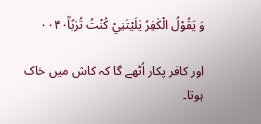وَ يَقُوْلُ الْكٰفِرُ يٰلَيْتَنِيْ كُنْتُ تُرٰبًاؒ۰۰۴۰

اور کافر پکار اُٹھے گا کہ کاش میں خاک ہوتا۔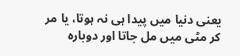یعنی دنیا میں پیدا ہی نہ ہوتا، یا مر کر مٹی میں مل جاتا اور دوبارہ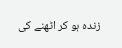زندہ ہو کر اٹھنے کی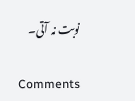نوبت نہ آتی۔

Comments